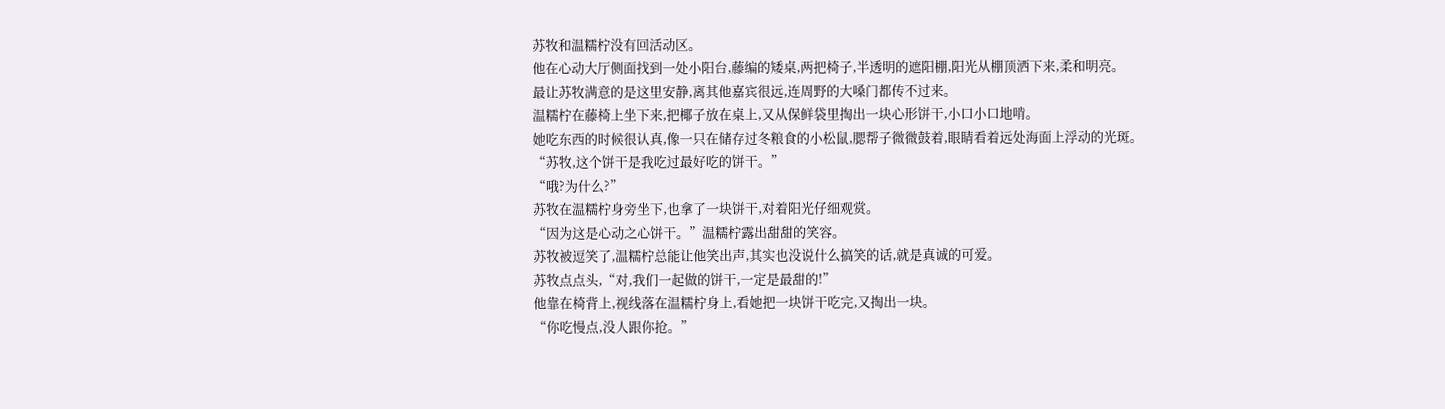苏牧和温糯柠没有回活动区。
他在心动大厅侧面找到一处小阳台,藤编的矮桌,两把椅子,半透明的遮阳棚,阳光从棚顶洒下来,柔和明亮。
最让苏牧满意的是这里安静,离其他嘉宾很远,连周野的大嗓门都传不过来。
温糯柠在藤椅上坐下来,把椰子放在桌上,又从保鲜袋里掏出一块心形饼干,小口小口地啃。
她吃东西的时候很认真,像一只在储存过冬粮食的小松鼠,腮帮子微微鼓着,眼睛看着远处海面上浮动的光斑。
“苏牧,这个饼干是我吃过最好吃的饼干。”
“哦?为什么?”
苏牧在温糯柠身旁坐下,也拿了一块饼干,对着阳光仔细观赏。
“因为这是心动之心饼干。”温糯柠露出甜甜的笑容。
苏牧被逗笑了,温糯柠总能让他笑出声,其实也没说什么搞笑的话,就是真诚的可爱。
苏牧点点头,“对,我们一起做的饼干,一定是最甜的!”
他靠在椅背上,视线落在温糯柠身上,看她把一块饼干吃完,又掏出一块。
“你吃慢点,没人跟你抢。”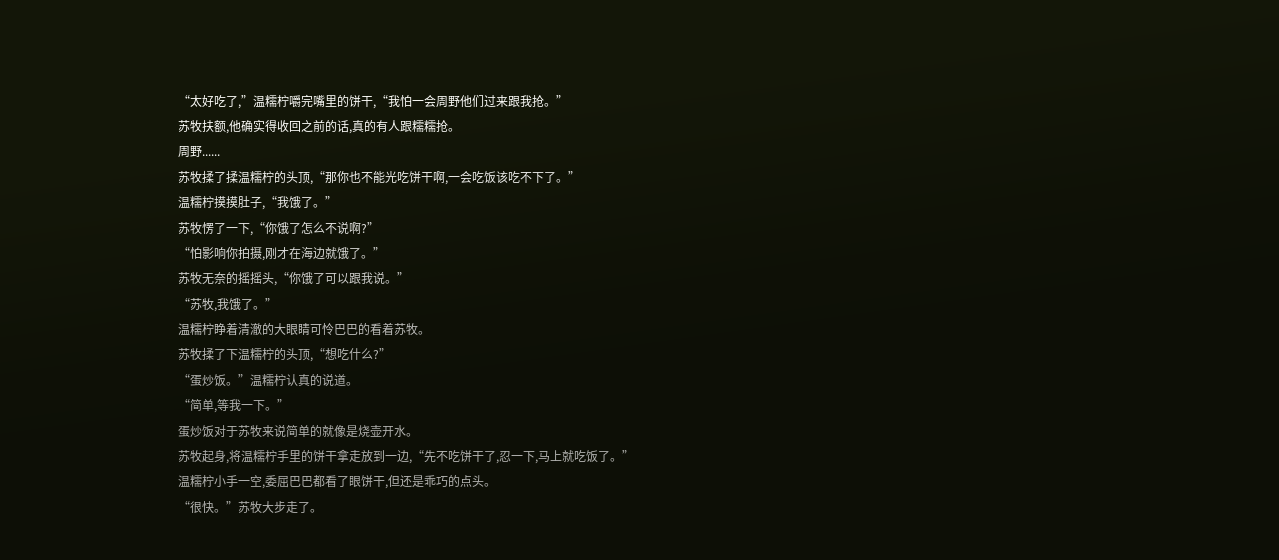“太好吃了,”温糯柠嚼完嘴里的饼干,“我怕一会周野他们过来跟我抢。”
苏牧扶额,他确实得收回之前的话,真的有人跟糯糯抢。
周野......
苏牧揉了揉温糯柠的头顶,“那你也不能光吃饼干啊,一会吃饭该吃不下了。”
温糯柠摸摸肚子,“我饿了。”
苏牧愣了一下,“你饿了怎么不说啊?”
“怕影响你拍摄,刚才在海边就饿了。”
苏牧无奈的摇摇头,“你饿了可以跟我说。”
“苏牧,我饿了。”
温糯柠睁着清澈的大眼睛可怜巴巴的看着苏牧。
苏牧揉了下温糯柠的头顶,“想吃什么?”
“蛋炒饭。”温糯柠认真的说道。
“简单,等我一下。”
蛋炒饭对于苏牧来说简单的就像是烧壶开水。
苏牧起身,将温糯柠手里的饼干拿走放到一边,“先不吃饼干了,忍一下,马上就吃饭了。”
温糯柠小手一空,委屈巴巴都看了眼饼干,但还是乖巧的点头。
“很快。”苏牧大步走了。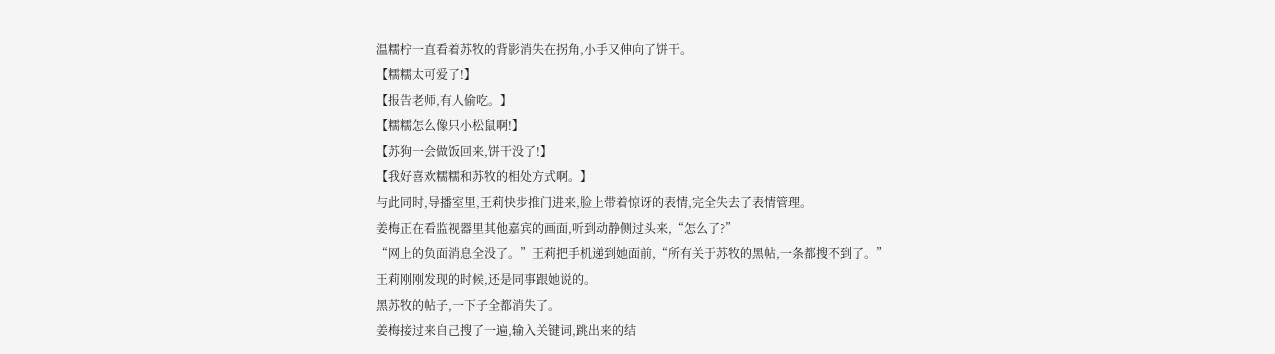温糯柠一直看着苏牧的背影消失在拐角,小手又伸向了饼干。
【糯糯太可爱了!】
【报告老师,有人偷吃。】
【糯糯怎么像只小松鼠啊!】
【苏狗一会做饭回来,饼干没了!】
【我好喜欢糯糯和苏牧的相处方式啊。】
与此同时,导播室里,王莉快步推门进来,脸上带着惊讶的表情,完全失去了表情管理。
姜梅正在看监视器里其他嘉宾的画面,听到动静侧过头来,“怎么了?”
“网上的负面消息全没了。”王莉把手机递到她面前,“所有关于苏牧的黑帖,一条都搜不到了。”
王莉刚刚发现的时候,还是同事跟她说的。
黑苏牧的帖子,一下子全都消失了。
姜梅接过来自己搜了一遍,输入关键词,跳出来的结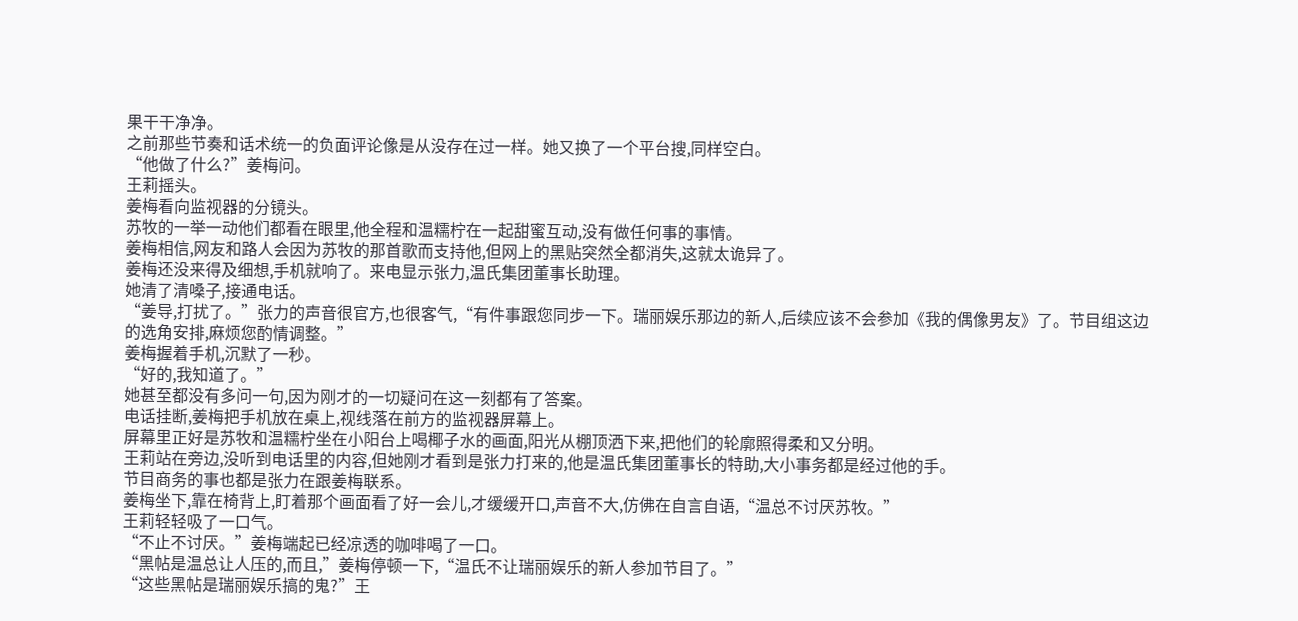果干干净净。
之前那些节奏和话术统一的负面评论像是从没存在过一样。她又换了一个平台搜,同样空白。
“他做了什么?”姜梅问。
王莉摇头。
姜梅看向监视器的分镜头。
苏牧的一举一动他们都看在眼里,他全程和温糯柠在一起甜蜜互动,没有做任何事的事情。
姜梅相信,网友和路人会因为苏牧的那首歌而支持他,但网上的黑贴突然全都消失,这就太诡异了。
姜梅还没来得及细想,手机就响了。来电显示张力,温氏集团董事长助理。
她清了清嗓子,接通电话。
“姜导,打扰了。”张力的声音很官方,也很客气,“有件事跟您同步一下。瑞丽娱乐那边的新人,后续应该不会参加《我的偶像男友》了。节目组这边的选角安排,麻烦您酌情调整。”
姜梅握着手机,沉默了一秒。
“好的,我知道了。”
她甚至都没有多问一句,因为刚才的一切疑问在这一刻都有了答案。
电话挂断,姜梅把手机放在桌上,视线落在前方的监视器屏幕上。
屏幕里正好是苏牧和温糯柠坐在小阳台上喝椰子水的画面,阳光从棚顶洒下来,把他们的轮廓照得柔和又分明。
王莉站在旁边,没听到电话里的内容,但她刚才看到是张力打来的,他是温氏集团董事长的特助,大小事务都是经过他的手。
节目商务的事也都是张力在跟姜梅联系。
姜梅坐下,靠在椅背上,盯着那个画面看了好一会儿,才缓缓开口,声音不大,仿佛在自言自语,“温总不讨厌苏牧。”
王莉轻轻吸了一口气。
“不止不讨厌。”姜梅端起已经凉透的咖啡喝了一口。
“黑帖是温总让人压的,而且,”姜梅停顿一下,“温氏不让瑞丽娱乐的新人参加节目了。”
“这些黑帖是瑞丽娱乐搞的鬼?”王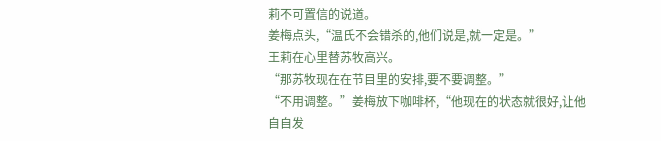莉不可置信的说道。
姜梅点头,“温氏不会错杀的,他们说是,就一定是。”
王莉在心里替苏牧高兴。
“那苏牧现在在节目里的安排,要不要调整。”
“不用调整。”姜梅放下咖啡杯,“他现在的状态就很好,让他自自发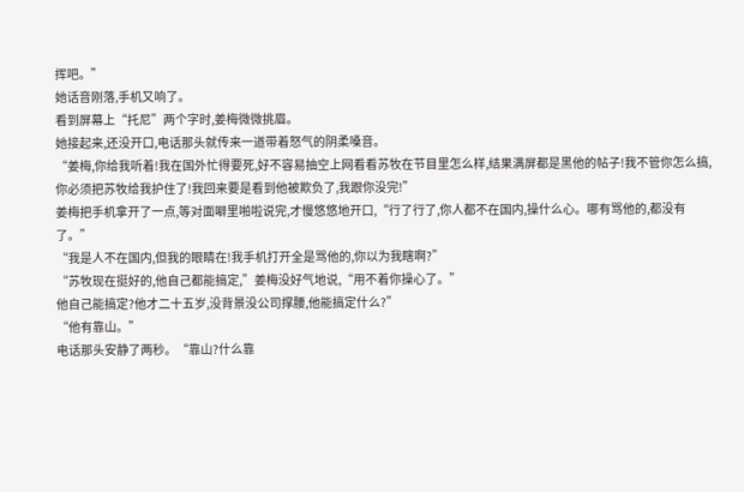挥吧。”
她话音刚落,手机又响了。
看到屏幕上“托尼”两个字时,姜梅微微挑眉。
她接起来,还没开口,电话那头就传来一道带着怒气的阴柔嗓音。
“姜梅,你给我听着!我在国外忙得要死,好不容易抽空上网看看苏牧在节目里怎么样,结果满屏都是黑他的帖子!我不管你怎么搞,你必须把苏牧给我护住了!我回来要是看到他被欺负了,我跟你没完!”
姜梅把手机拿开了一点,等对面噼里啪啦说完,才慢悠悠地开口,“行了行了,你人都不在国内,操什么心。哪有骂他的,都没有了。”
“我是人不在国内,但我的眼睛在!我手机打开全是骂他的,你以为我瞎啊?”
“苏牧现在挺好的,他自己都能搞定,”姜梅没好气地说,“用不着你操心了。”
他自己能搞定?他才二十五岁,没背景没公司撑腰,他能搞定什么?”
“他有靠山。”
电话那头安静了两秒。“靠山?什么靠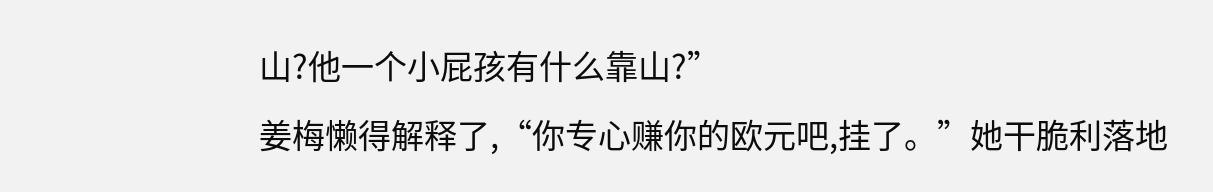山?他一个小屁孩有什么靠山?”
姜梅懒得解释了,“你专心赚你的欧元吧,挂了。”她干脆利落地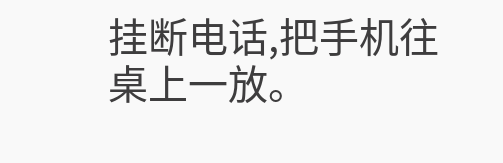挂断电话,把手机往桌上一放。